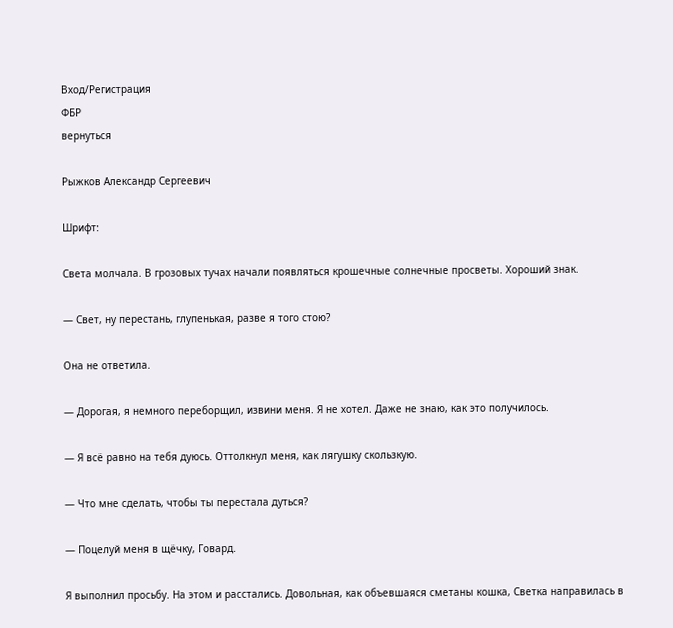Вход/Регистрация
ФБР
вернуться

Рыжков Александр Сергеевич

Шрифт:

Света молчала. В грозовых тучах начали появляться крошечные солнечные просветы. Хороший знак.

— Свет, ну перестань, глупенькая, разве я того стою?

Она не ответила.

— Дорогая, я немного переборщил, извини меня. Я не хотел. Даже не знаю, как это получилось.

— Я всё равно на тебя дуюсь. Оттолкнул меня, как лягушку скользкую.

— Что мне сделать, чтобы ты перестала дуться?

— Поцелуй меня в щёчку, Говард.

Я выполнил просьбу. На этом и расстались. Довольная, как объевшаяся сметаны кошка, Светка направилась в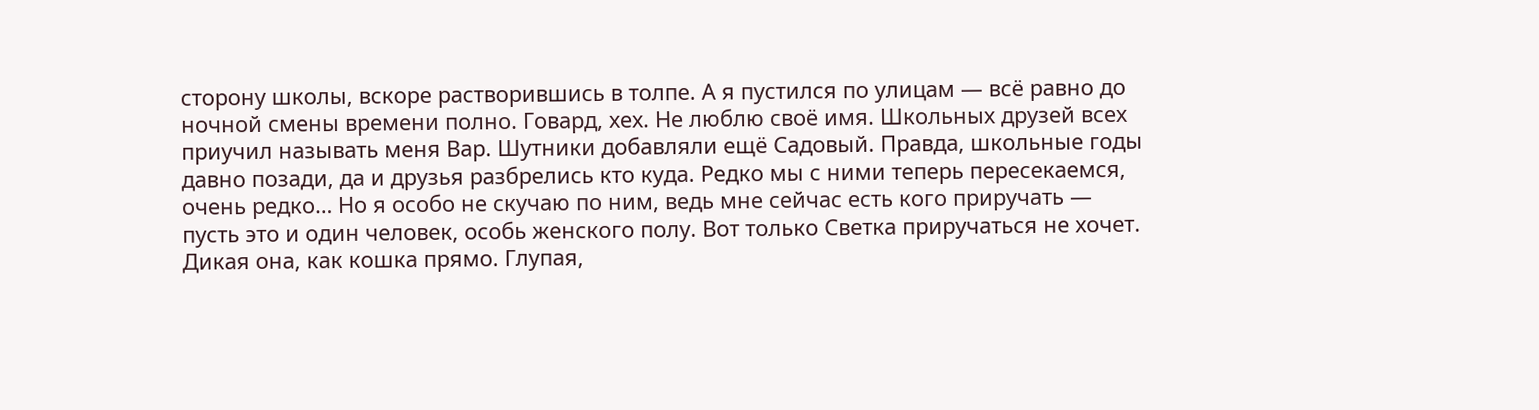сторону школы, вскоре растворившись в толпе. А я пустился по улицам — всё равно до ночной смены времени полно. Говард, хех. Не люблю своё имя. Школьных друзей всех приучил называть меня Вар. Шутники добавляли ещё Садовый. Правда, школьные годы давно позади, да и друзья разбрелись кто куда. Редко мы с ними теперь пересекаемся, очень редко… Но я особо не скучаю по ним, ведь мне сейчас есть кого приручать — пусть это и один человек, особь женского полу. Вот только Светка приручаться не хочет. Дикая она, как кошка прямо. Глупая,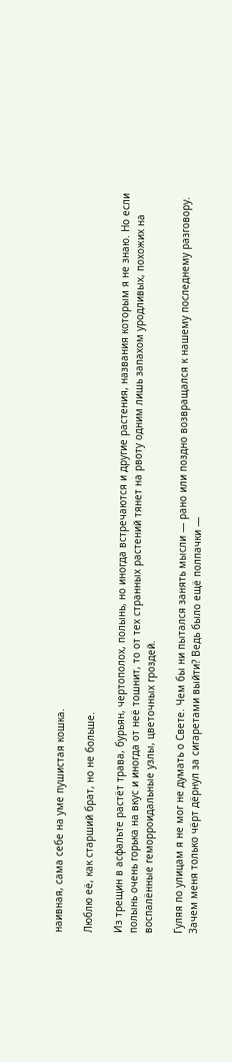наивная, сама себе на уме пушистая кошка.

Люблю её, как старший брат, но не больше.

Из трещин в асфальте растёт трава, бурьян, чертополох, полынь, но иногда встречаются и другие растения, названия которым я не знаю. Но если полынь очень горька на вкус и иногда от неё тошнит, то от тех странных растений тянет на рвоту одним лишь запахом уродливых, похожих на воспалённые геморроидальные узлы, цветочных гроздей.

Гуляя по улицам я не мог не думать о Свете. Чем бы ни пытался занять мысли — рано или поздно возвращался к нашему последнему разговору. Зачем меня только чёрт дёрнул за сигаретами выйти? Ведь было ещё полпачки —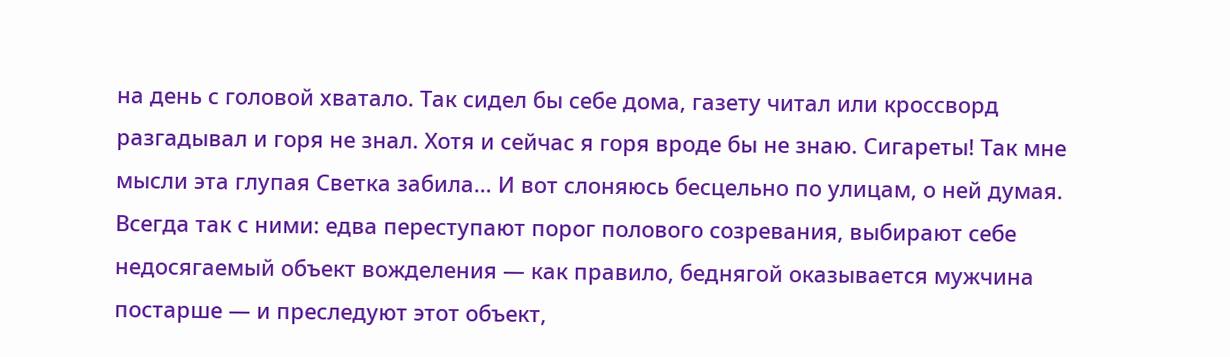на день с головой хватало. Так сидел бы себе дома, газету читал или кроссворд разгадывал и горя не знал. Хотя и сейчас я горя вроде бы не знаю. Сигареты! Так мне мысли эта глупая Светка забила… И вот слоняюсь бесцельно по улицам, о ней думая. Всегда так с ними: едва переступают порог полового созревания, выбирают себе недосягаемый объект вожделения — как правило, беднягой оказывается мужчина постарше — и преследуют этот объект,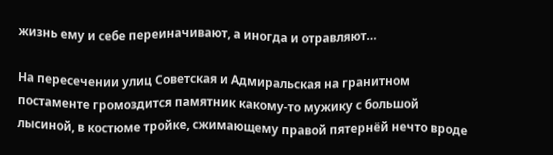жизнь ему и себе переиначивают, а иногда и отравляют…

На пересечении улиц Советская и Адмиральская на гранитном постаменте громоздится памятник какому-то мужику с большой лысиной, в костюме тройке, сжимающему правой пятернёй нечто вроде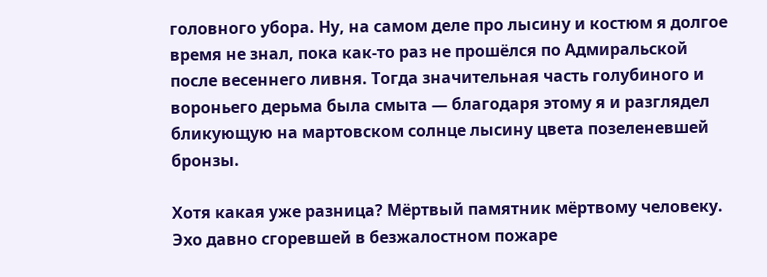головного убора. Ну, на самом деле про лысину и костюм я долгое время не знал, пока как-то раз не прошёлся по Адмиральской после весеннего ливня. Тогда значительная часть голубиного и вороньего дерьма была смыта — благодаря этому я и разглядел бликующую на мартовском солнце лысину цвета позеленевшей бронзы.

Хотя какая уже разница? Мёртвый памятник мёртвому человеку. Эхо давно сгоревшей в безжалостном пожаре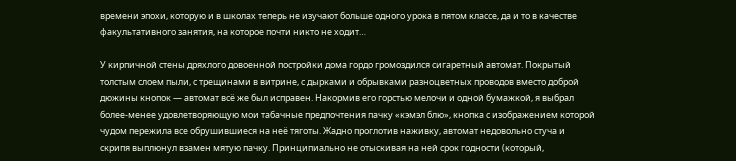времени эпохи, которую и в школах теперь не изучают больше одного урока в пятом классе, да и то в качестве факультативного занятия, на которое почти никто не ходит…

У кирпичной стены дряхлого довоенной постройки дома гордо громоздился сигаретный автомат. Покрытый толстым слоем пыли, с трещинами в витрине, с дырками и обрывками разноцветных проводов вместо доброй дюжины кнопок — автомат всё же был исправен. Накормив его горстью мелочи и одной бумажкой, я выбрал более-менее удовлетворяющую мои табачные предпочтения пачку «кэмэл блю», кнопка с изображением которой чудом пережила все обрушившиеся на неё тяготы. Жадно проглотив наживку, автомат недовольно стуча и скрипя выплюнул взамен мятую пачку. Принципиально не отыскивая на ней срок годности (который,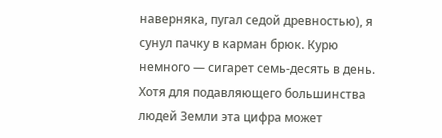наверняка, пугал седой древностью), я сунул пачку в карман брюк. Курю немного — сигарет семь-десять в день. Хотя для подавляющего большинства людей Земли эта цифра может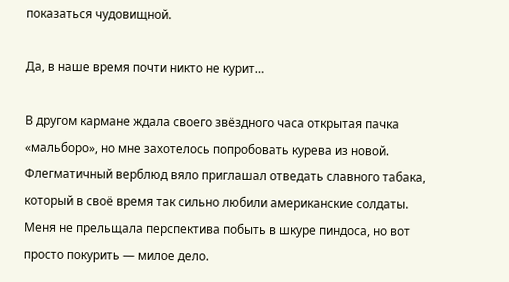показаться чудовищной.

Да, в наше время почти никто не курит…

В другом кармане ждала своего звёздного часа открытая пачка «мальборо», но мне захотелось попробовать курева из новой. Флегматичный верблюд вяло приглашал отведать славного табака, который в своё время так сильно любили американские солдаты. Меня не прельщала перспектива побыть в шкуре пиндоса, но вот просто покурить — милое дело.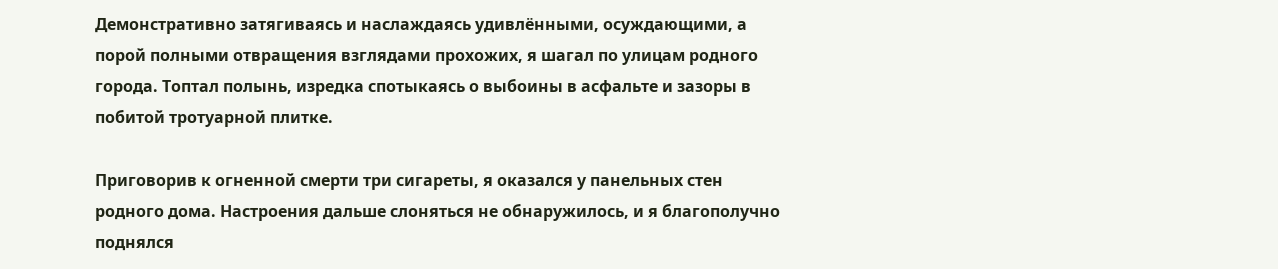Демонстративно затягиваясь и наслаждаясь удивлёнными, осуждающими, а порой полными отвращения взглядами прохожих, я шагал по улицам родного города. Топтал полынь, изредка спотыкаясь о выбоины в асфальте и зазоры в побитой тротуарной плитке.

Приговорив к огненной смерти три сигареты, я оказался у панельных стен родного дома. Настроения дальше слоняться не обнаружилось, и я благополучно поднялся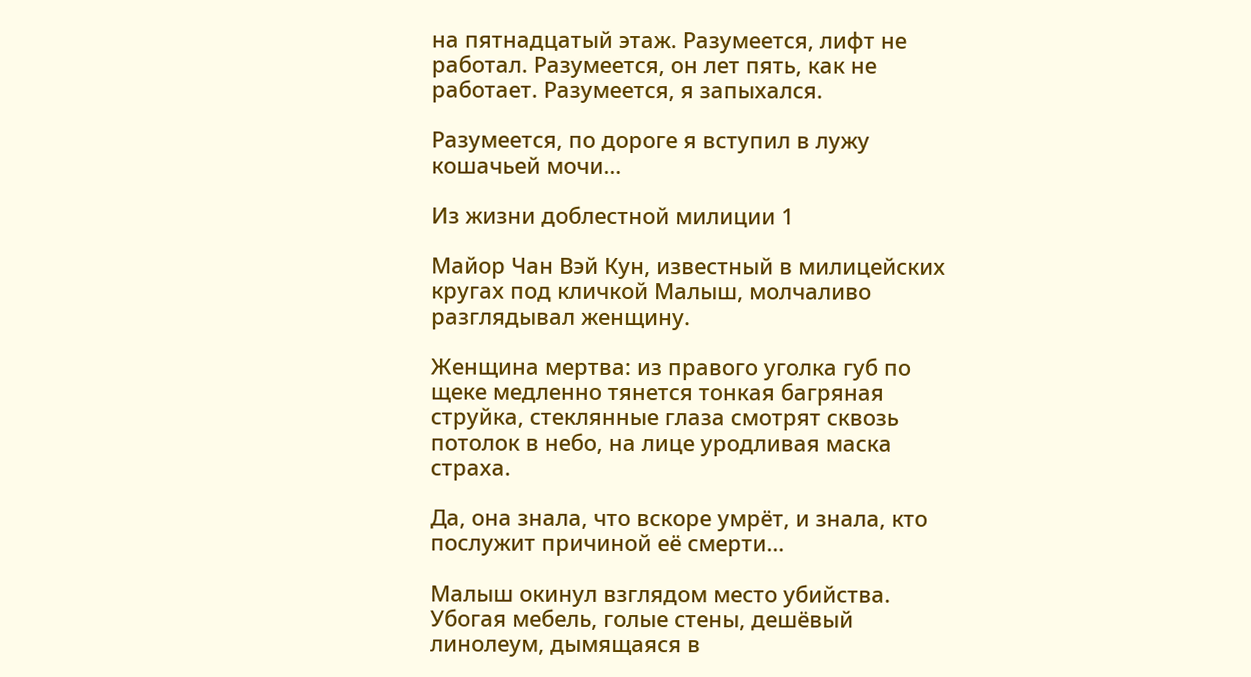на пятнадцатый этаж. Разумеется, лифт не работал. Разумеется, он лет пять, как не работает. Разумеется, я запыхался.

Разумеется, по дороге я вступил в лужу кошачьей мочи…

Из жизни доблестной милиции 1

Майор Чан Вэй Кун, известный в милицейских кругах под кличкой Малыш, молчаливо разглядывал женщину.

Женщина мертва: из правого уголка губ по щеке медленно тянется тонкая багряная струйка, стеклянные глаза смотрят сквозь потолок в небо, на лице уродливая маска страха.

Да, она знала, что вскоре умрёт, и знала, кто послужит причиной её смерти…

Малыш окинул взглядом место убийства. Убогая мебель, голые стены, дешёвый линолеум, дымящаяся в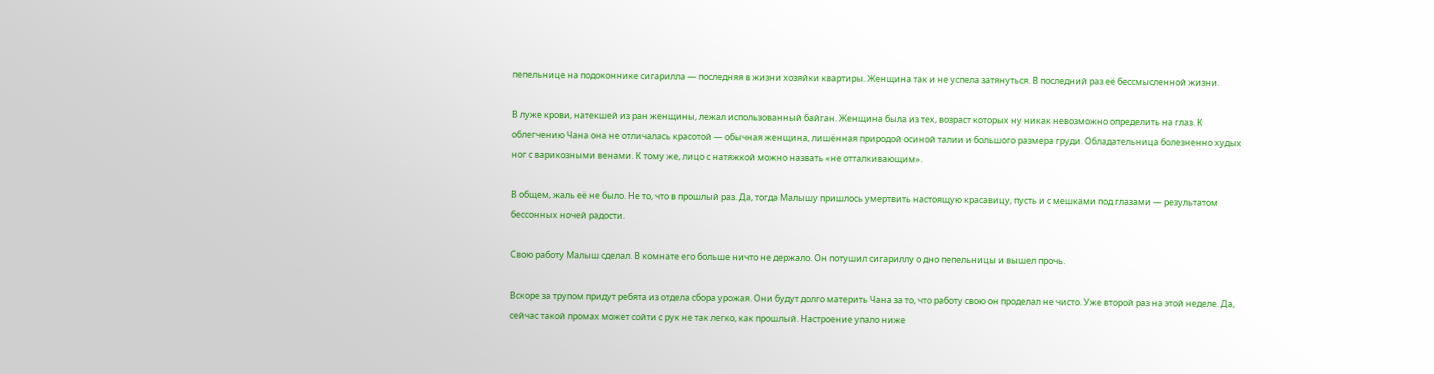пепельнице на подоконнике сигарилла — последняя в жизни хозяйки квартиры. Женщина так и не успела затянуться. В последний раз её бессмысленной жизни.

В луже крови, натекшей из ран женщины, лежал использованный байган. Женщина была из тех, возраст которых ну никак невозможно определить на глаз. К облегчению Чана она не отличалась красотой — обычная женщина, лишённая природой осиной талии и большого размера груди. Обладательница болезненно худых ног с варикозными венами. К тому же, лицо с натяжкой можно назвать «не отталкивающим».

В общем, жаль её не было. Не то, что в прошлый раз. Да, тогда Малышу пришлось умертвить настоящую красавицу, пусть и с мешками под глазами — результатом бессонных ночей радости.

Свою работу Малыш сделал. В комнате его больше ничто не держало. Он потушил сигариллу о дно пепельницы и вышел прочь.

Вскоре за трупом придут ребята из отдела сбора урожая. Они будут долго материть Чана за то, что работу свою он проделал не чисто. Уже второй раз на этой неделе. Да, сейчас такой промах может сойти с рук не так легко, как прошлый. Настроение упало ниже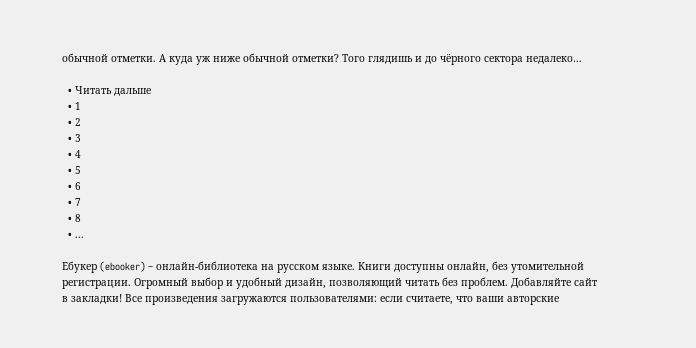обычной отметки. А куда уж ниже обычной отметки? Того глядишь и до чёрного сектора недалеко…

  • Читать дальше
  • 1
  • 2
  • 3
  • 4
  • 5
  • 6
  • 7
  • 8
  • ...

Ебукер (ebooker) – онлайн-библиотека на русском языке. Книги доступны онлайн, без утомительной регистрации. Огромный выбор и удобный дизайн, позволяющий читать без проблем. Добавляйте сайт в закладки! Все произведения загружаются пользователями: если считаете, что ваши авторские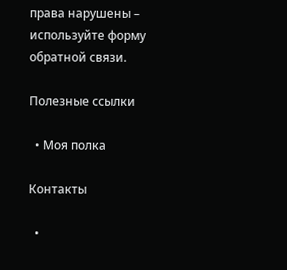права нарушены – используйте форму обратной связи.

Полезные ссылки

  • Моя полка

Контакты

  •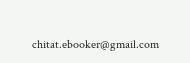chitat.ebooker@gmail.com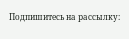Подпишитесь на рассылку: